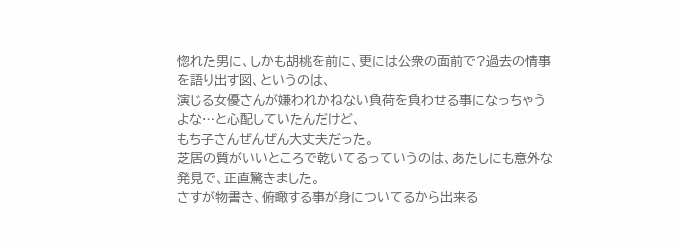惚れた男に、しかも胡桃を前に、更には公衆の面前で?過去の情事を語り出す図、というのは、
演じる女優さんが嫌われかねない負荷を負わせる事になっちゃうよな…と心配していたんだけど、
もち子さんぜんぜん大丈夫だった。
芝居の質がいいところで乾いてるっていうのは、あたしにも意外な発見で、正直驚きました。
さすが物書き、俯瞰する事が身についてるから出来る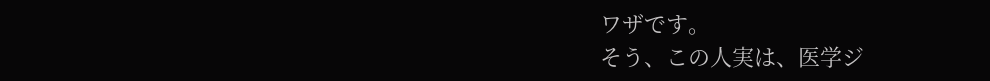ワザです。
そう、この人実は、医学ジ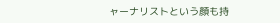ャーナリストという顔も持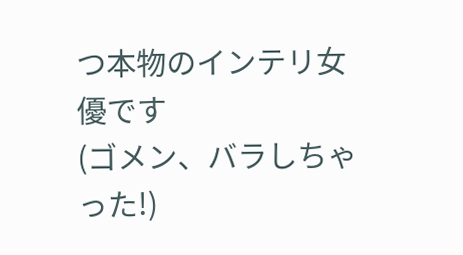つ本物のインテリ女優です
(ゴメン、バラしちゃった!)